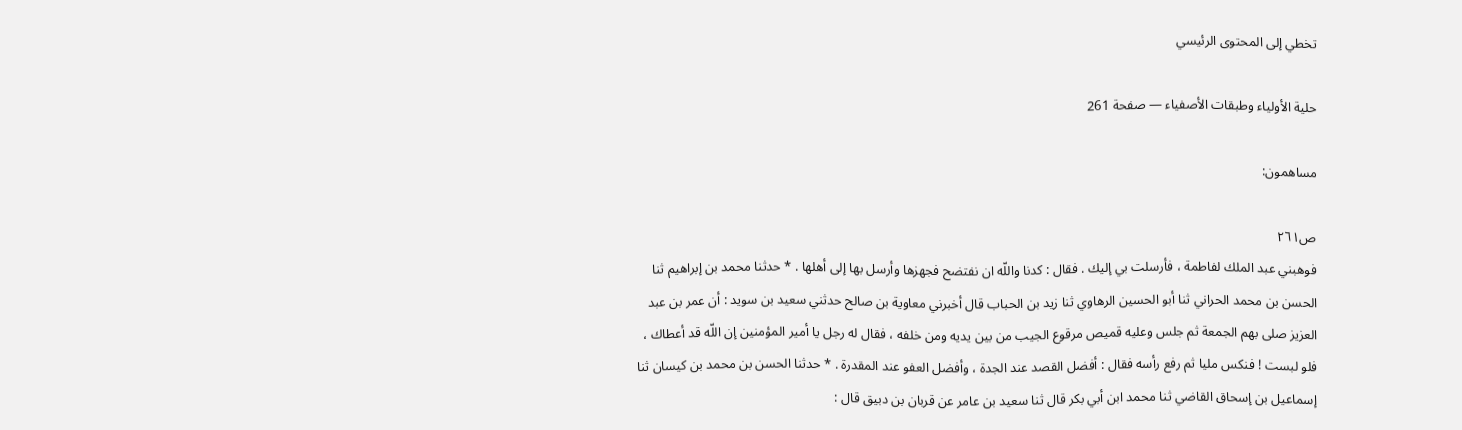تخطي إلى المحتوى الرئيسي

حلية الأولياء وطبقات الأصفياء — صفحة 261

مساهمون:

ص٢٦١
فوهبني عبد الملك لفاطمة ، فأرسلت بي إليك . فقال : كدنا واللّه ان نفتضح فجهزها وأرسل بها إلى أهلها . * حدثنا محمد بن إبراهيم ثنا الحسن بن محمد الحراني ثنا أبو الحسين الرهاوي ثنا زيد بن الحباب قال أخبرني معاوية بن صالح حدثني سعيد بن سويد : أن عمر بن عبد العزيز صلى بهم الجمعة ثم جلس وعليه قميص مرقوع الجيب من بين يديه ومن خلفه ، فقال له رجل يا أمير المؤمنين إن اللّه قد أعطاك ، فلو لبست ! فنكس مليا ثم رفع رأسه فقال : أفضل القصد عند الجدة ، وأفضل العفو عند المقدرة . * حدثنا الحسن بن محمد بن كيسان ثنا إسماعيل بن إسحاق القاضي ثنا محمد ابن أبي بكر قال ثنا سعيد بن عامر عن قربان بن دبيق قال :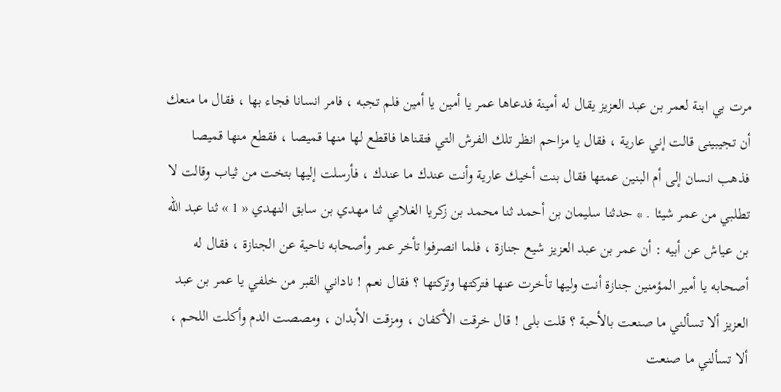مرت بي ابنة لعمر بن عبد العزيز يقال له أمينة فدعاها عمر يا أمين يا أمين فلم تجبه ، فامر انسانا فجاء بها ، فقال ما منعك أن تجيبينى قالت إني عارية ، فقال يا مزاحم انظر تلك الفرش التي فتقناها فاقطع لها منها قميصا ، فقطع منها قميصا فذهب انسان إلى أم البنين عمتها فقال بنت أخيك عارية وأنت عندك ما عندك ، فأرسلت إليها بتخت من ثياب وقالت لا تطلبي من عمر شيئا . * حدثنا سليمان بن أحمد ثنا محمد بن زكريا الغلابي ثنا مهدي بن سابق النهدي « 1 » ثنا عبد اللّه بن عياش عن أبيه : أن عمر بن عبد العزيز شيع جنازة ، فلما انصرفوا تأخر عمر وأصحابه ناحية عن الجنازة ، فقال له أصحابه يا أمير المؤمنين جنازة أنت وليها تأخرت عنها فتركتها وتركتها ؟ فقال نعم ! ناداني القبر من خلفي يا عمر بن عبد العزيز ألا تسألني ما صنعت بالأحبة ؟ قلت بلى ! قال خرقت الأكفان ، ومزقت الأبدان ، ومصصت الدم وأكلت اللحم ، ألا تسألني ما صنعت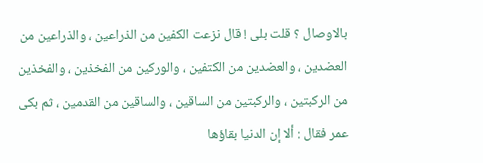بالاوصال ؟ قلت بلى ! قال نزعت الكفين من الذراعين ، والذراعين من العضدين ، والعضدين من الكتفين ، والوركين من الفخذين ، والفخذين من الركبتين ، والركبتين من الساقين ، والساقين من القدمين ، ثم بكى عمر فقال : ألا إن الدنيا بقاؤها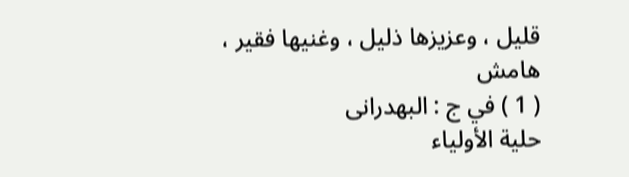قليل ، وعزيزها ذليل ، وغنيها فقير ،
هامش
( 1 ) في ج : البهدرانى
حلية الأولياء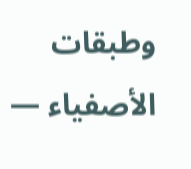وطبقات الأصفياء —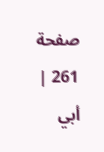صفحة 261 | أبي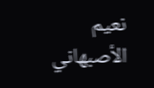نعيم الأصبهاني